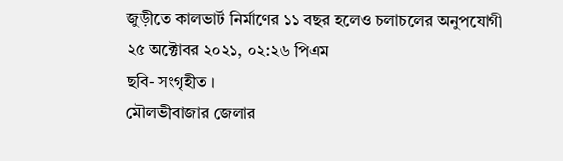জুড়ীতে কালভার্ট নির্মাণের ১১ বছর হলেও চলাচলের অনুপযোগী
২৫ অক্টোবর ২০২১, ০২:২৬ পিএম
ছবি- সংগৃহীত ।
মৌলভীবাজার জেলার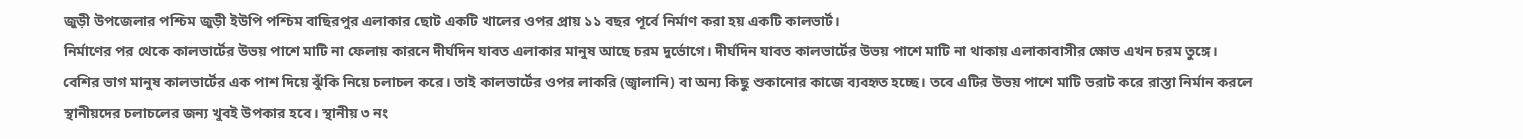জুড়ী উপজেলার পশ্চিম জুড়ী ইউপি পশ্চিম বাছিরপুর এলাকার ছোট একটি খালের ওপর প্রায় ১১ বছর পূর্বে নির্মাণ করা হয় একটি কালভার্ট।
নির্মাণের পর থেকে কালভার্টের উভয় পাশে মাটি না ফেলায় কারনে দীর্ঘদিন যাবত এলাকার মানুষ আছে চরম দুর্ভোগে। দীর্ঘদিন যাবত কালভার্টের উভয় পাশে মাটি না থাকায় এলাকাবাসীর ক্ষোভ এখন চরম তুঙ্গে।
বেশির ভাগ মানুষ কালভার্টের এক পাশ দিয়ে ঝুঁকি নিয়ে চলাচল করে। তাই কালভার্টের ওপর লাকরি (জ্বালানি) বা অন্য কিছু শুকানোর কাজে ব্যবহৃত হচ্ছে। তবে এটির উভয় পাশে মাটি ভরাট করে রাস্তা নির্মান করলে স্থানীয়দের চলাচলের জন্য খুবই উপকার হবে। স্থানীয় ৩ নং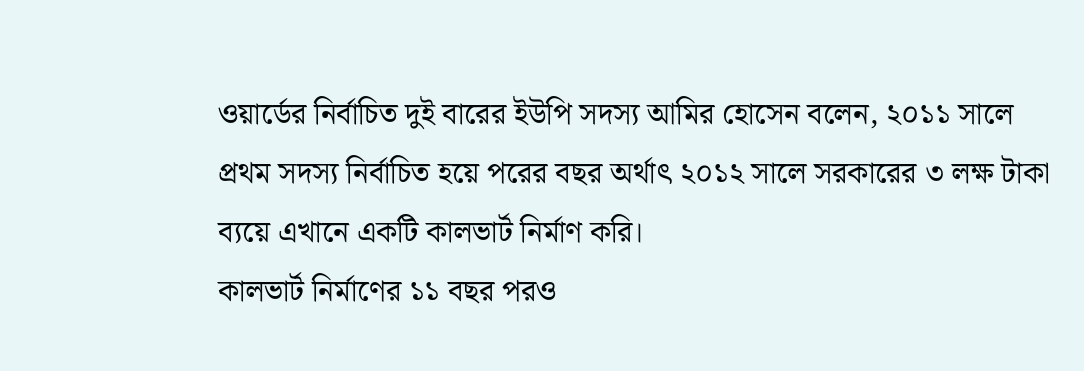ওয়ার্ডের নির্বাচিত দুই বারের ইউপি সদস্য আমির হোসেন বলেন, ২০১১ সালে প্রথম সদস্য নির্বাচিত হয়ে পরের বছর অর্থাৎ ২০১২ সালে সরকারের ৩ লক্ষ টাকা ব্যয়ে এখানে একটি কালভার্ট নির্মাণ করি।
কালভার্ট নির্মাণের ১১ বছর পরও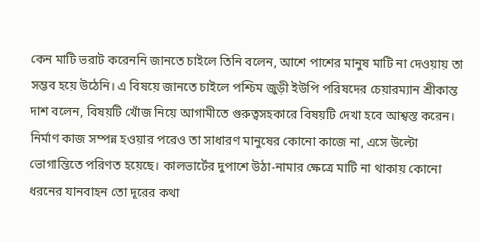কেন মাটি ভরাট করেননি জানতে চাইলে তিনি বলেন, আশে পাশের মানুষ মাটি না দেওয়ায় তা সম্ভব হয়ে উঠেনি। এ বিষয়ে জানতে চাইলে পশ্চিম জুড়ী ইউপি পরিষদের চেয়ারম্যান শ্রীকান্ত দাশ বলেন, বিষয়টি খোঁজ নিয়ে আগামীতে গুরুত্বসহকারে বিষয়টি দেখা হবে আশ্বস্ত করেন।
নির্মাণ কাজ সম্পন্ন হওয়ার পরেও তা সাধারণ মানুষের কোনো কাজে না, এসে উল্টো ভোগান্তিতে পরিণত হয়েছে। কালভার্টের দুপাশে উঠা-নামার ক্ষেত্রে মাটি না থাকায় কোনো ধরনের যানবাহন তো দূরের কথা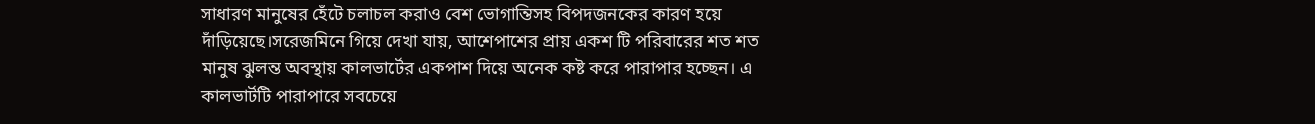সাধারণ মানুষের হেঁটে চলাচল করাও বেশ ভোগান্তিসহ বিপদজনকের কারণ হয়ে দাঁড়িয়েছে।সরেজমিনে গিয়ে দেখা যায়, আশেপাশের প্রায় একশ টি পরিবারের শত শত মানুষ ঝুলন্ত অবস্থায় কালভার্টের একপাশ দিয়ে অনেক কষ্ট করে পারাপার হচ্ছেন। এ কালভার্টটি পারাপারে সবচেয়ে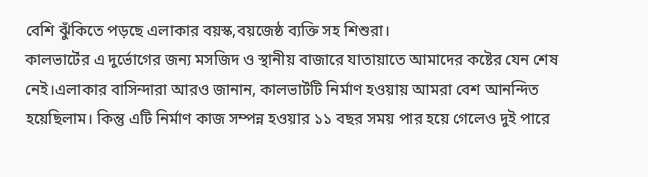বেশি ঝুঁকিতে পড়ছে এলাকার বয়স্ক,বয়জেষ্ঠ ব্যক্তি সহ শিশুরা।
কালভার্টের এ দুর্ভোগের জন্য মসজিদ ও স্থানীয় বাজারে যাতায়াতে আমাদের কষ্টের যেন শেষ নেই।এলাকার বাসিন্দারা আরও জানান, কালভার্টটি নির্মাণ হওয়ায় আমরা বেশ আনন্দিত হয়েছিলাম। কিন্তু এটি নির্মাণ কাজ সম্পন্ন হওয়ার ১১ বছর সময় পার হয়ে গেলেও দুই পারে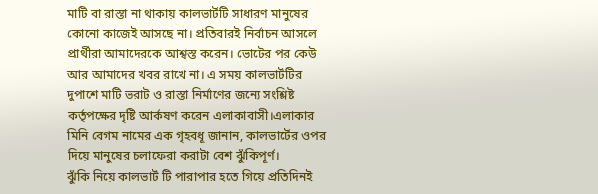মাটি বা রাস্তা না থাকায় কালভার্টটি সাধারণ মানুষের কোনো কাজেই আসছে না। প্রতিবারই নির্বাচন আসলে প্রার্থীরা আমাদেরকে আশ্বস্ত করেন। ভোটের পর কেউ আর আমাদের খবর রাখে না। এ সময় কালভার্টটির দুপাশে মাটি ভরাট ও রাস্তা নির্মাণের জন্যে সংশ্লিষ্ট কর্তৃপক্ষের দৃষ্টি আর্কষণ করেন এলাকাবাসী।এলাকার মিনি বেগম নামের এক গৃহবধূ জানান, কালভার্টের ওপর দিয়ে মানুষের চলাফেরা করাটা বেশ ঝুঁকিপূর্ণ।
ঝুঁকি নিয়ে কালভার্ট টি পারাপার হতে গিয়ে প্রতিদিনই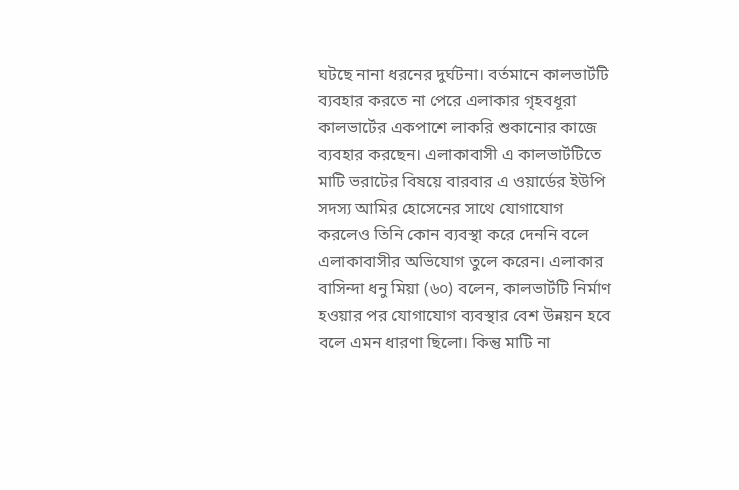ঘটছে নানা ধরনের দুর্ঘটনা। বর্তমানে কালভার্টটি ব্যবহার করতে না পেরে এলাকার গৃহবধূরা কালভার্টের একপাশে লাকরি শুকানোর কাজে ব্যবহার করছেন। এলাকাবাসী এ কালভার্টটিতে মাটি ভরাটের বিষয়ে বারবার এ ওয়ার্ডের ইউপি সদস্য আমির হোসেনের সাথে যোগাযোগ করলেও তিনি কোন ব্যবস্থা করে দেননি বলে এলাকাবাসীর অভিযোগ তুলে করেন। এলাকার বাসিন্দা ধনু মিয়া (৬০) বলেন, কালভার্টটি নির্মাণ হওয়ার পর যোগাযোগ ব্যবস্থার বেশ উন্নয়ন হবে বলে এমন ধারণা ছিলো। কিন্তু মাটি না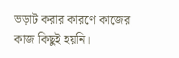ভড়াট করার কারণে কাজের কাজ কিছুই হয়নি।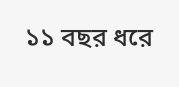১১ বছর ধরে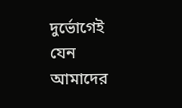দুর্ভোগেই যেন আমাদের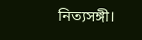নিত্যসঙ্গী।